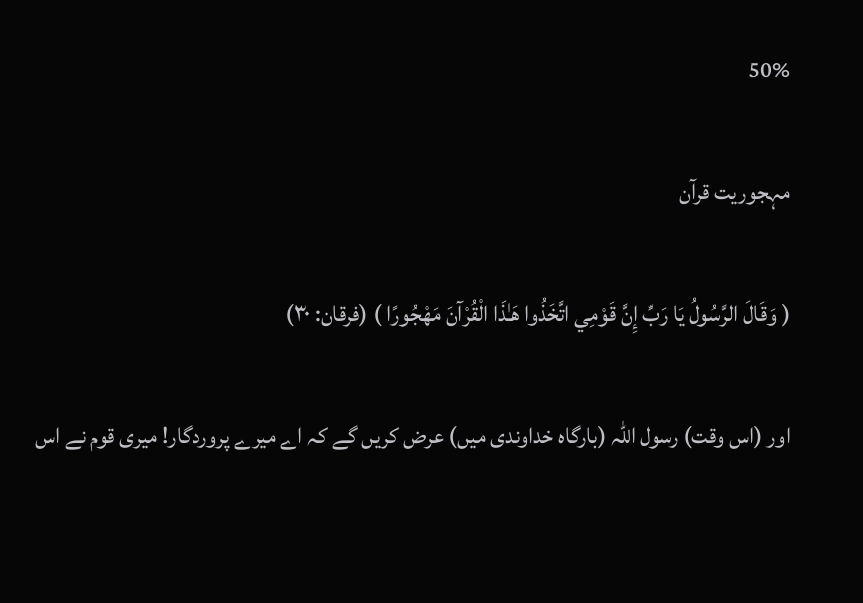50%

مہجوریت قرآن

( وَقَالَ الرَّسُولُ يَا رَبِّ إِنَّ قَوْمِي اتَّخَذُوا هَـٰذَا الْقُرْآنَ مَهْجُورًا ) (فرقان: ۳۰)

اور (اس وقت) رسول اللہ (بارگاہ خداوندی میں) عرض کریں گے کہ اے میرے پروردگار! میری قوم نے اس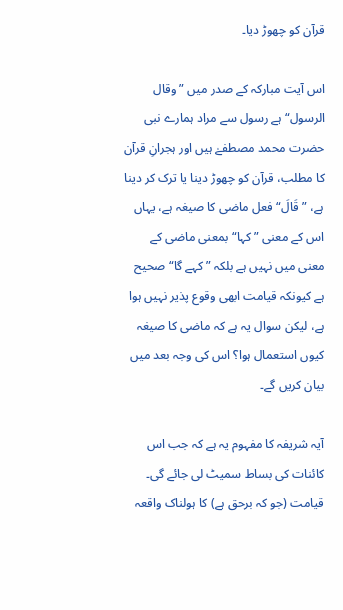قرآن کو چھوڑ دیا۔

اس آیت مبارکہ کے صدر میں ”وقال الرسول“ ہے رسول سے مراد ہمارے نبی حضرت محمد مصطفےٰ ہیں اور ہجرانِ قرآن کا مطلب، قرآن کو چھوڑ دینا یا ترک کر دینا ہے، ”قَالَ“ فعل ماضی کا صیغہ ہے، یہاں اس کے معنی ”کہا“ بمعنی ماضی کے معنی میں نہیں ہے بلکہ ”کہے گا“ صحیح ہے کیونکہ قیامت ابھی وقوع پذیر نہیں ہوا ہے، لیکن سوال یہ ہے کہ ماضی کا صیغہ کیوں استعمال ہوا؟ اس کی وجہ بعد میں بیان کریں گے۔

آیہ شریفہ کا مفہوم یہ ہے کہ جب اس کائنات کی بساط سمیٹ لی جائے گی۔ قیامت (جو کہ برحق ہے) کا ہولناک واقعہ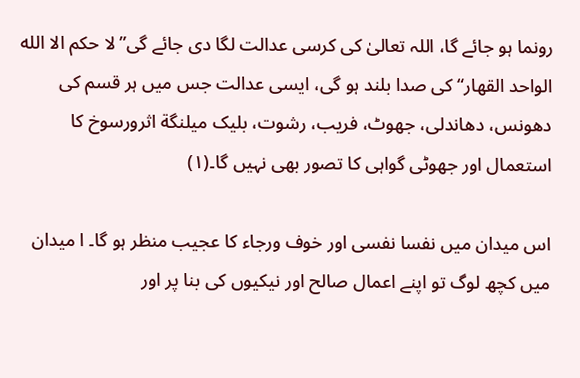رونما ہو جائے گا، اللہ تعالیٰ کی کرسی عدالت لگا دی جائے گی”لا حکم الا الله الواحد القهار“ کی صدا بلند ہو گی، ایسی عدالت جس میں ہر قسم کی دھونس، دھاندلی، جھوٹ، فریب، رشوت، بلیک میلنگة اثرورسوخ کا استعمال اور جھوٹی گواہی کا تصور بھی نہیں گا۔(۱)

اس میدان میں نفسا نفسی اور خوف ورجاء کا عجیب منظر ہو گا۔ ا میدان میں کچھ لوگ تو اپنے اعمال صالح اور نیکیوں کی بنا پر اور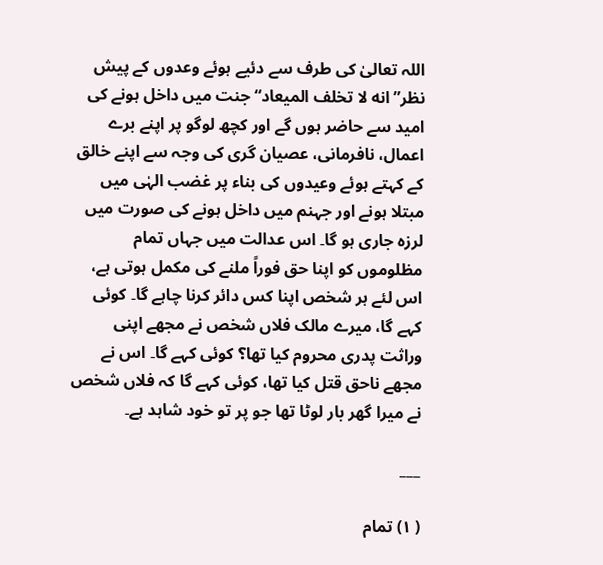اللہ تعالیٰ کی طرف سے دئیے ہوئے وعدوں کے پیش نظر”انه لا تخلف المیعاد“ جنت میں داخل ہونے کی امید سے حاضر ہوں گے اور کچھ لوگو پر اپنے برے اعمال، نافرمانی، عصیان گری کی وجہ سے اپنے خالق کے کہتے ہوئے وعیدوں کی بناء پر غضب الہٰی میں مبتلا ہونے اور جہنم میں داخل ہونے کی صورت میں لرزہ جاری ہو گا۔ اس عدالت میں جہاں تمام مظلوموں کو اپنا حق فوراً ملنے کی مکمل ہوتی ہے، اس لئے ہر شخص اپنا کس دائر کرنا چاہے گا۔ کوئی کہے گا، میرے مالک فلاں شخص نے مجھے اپنی وراثت پدری محروم کیا تھا؟ کوئی کہے گا۔ اس نے مجھے ناحق قتل کیا تھا، کوئی کہے گا کہ فلاں شخص نے میرا گھر بار لوٹا تھا جو پر تو خود شاہد ہے۔

___

( ۱) تمام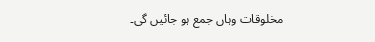مخلوقات وہاں جمع ہو جائیں گی۔